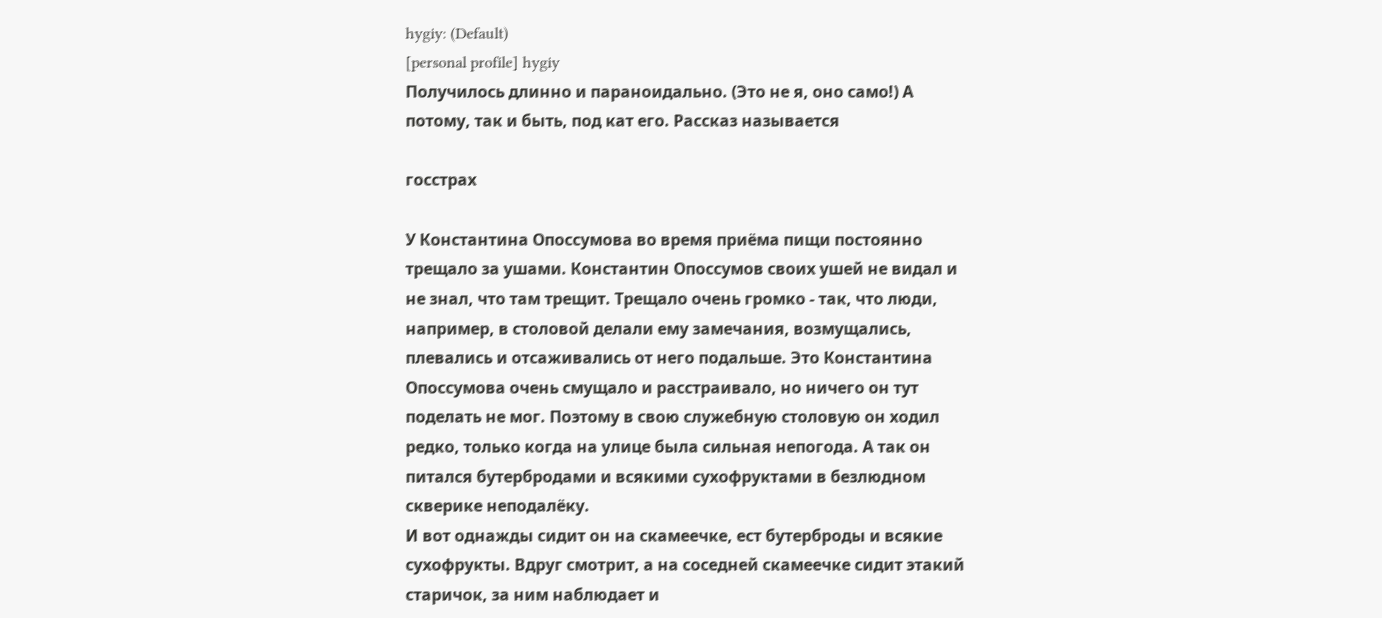hygiy: (Default)
[personal profile] hygiy
Получилось длинно и параноидально. (Это не я, оно само!) А потому, так и быть, под кат его. Рассказ называется

госстрах

У Константина Опоссумова во время приёма пищи постоянно трещало за ушами. Константин Опоссумов своих ушей не видал и не знал, что там трещит. Трещало очень громко - так, что люди, например, в столовой делали ему замечания, возмущались, плевались и отсаживались от него подальше. Это Константина Опоссумова очень смущало и расстраивало, но ничего он тут поделать не мог. Поэтому в свою служебную столовую он ходил редко, только когда на улице была сильная непогода. А так он питался бутербродами и всякими сухофруктами в безлюдном скверике неподалёку.
И вот однажды сидит он на скамеечке, ест бутерброды и всякие сухофрукты. Вдруг смотрит, а на соседней скамеечке сидит этакий старичок, за ним наблюдает и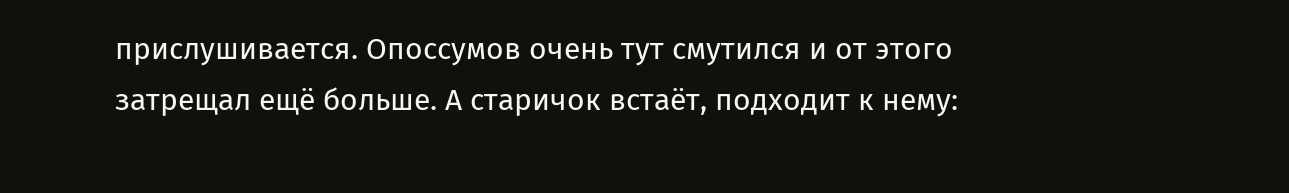прислушивается. Опоссумов очень тут смутился и от этого затрещал ещё больше. А старичок встаёт, подходит к нему: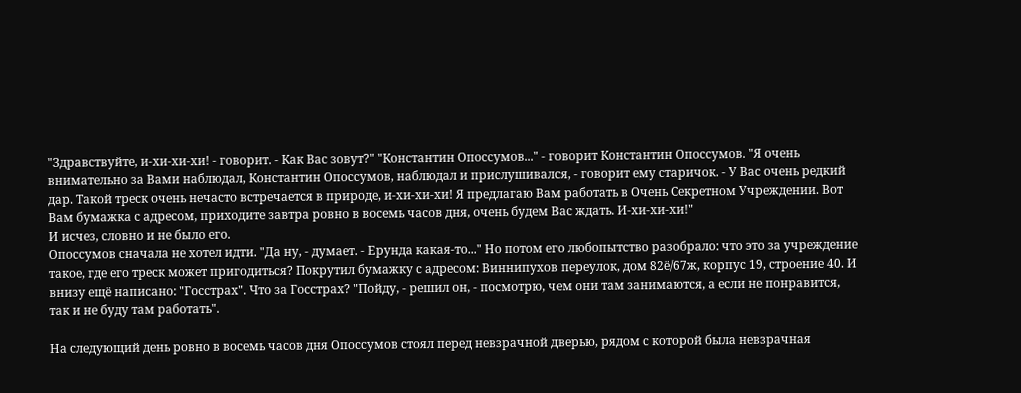"Здравствуйте, и-хи-хи-хи! - говорит. - Как Вас зовут?" "Константин Опоссумов..." - говорит Константин Опоссумов. "Я очень внимательно за Вами наблюдал, Константин Опоссумов, наблюдал и прислушивался, - говорит ему старичок. - У Вас очень редкий дар. Такой треск очень нечасто встречается в природе, и-хи-хи-хи! Я предлагаю Вам работать в Очень Секретном Учреждении. Вот Вам бумажка с адресом, приходите завтра ровно в восемь часов дня, очень будем Вас ждать. И-хи-хи-хи!"
И исчез, словно и не было его.
Опоссумов сначала не хотел идти. "Да ну, - думает. - Ерунда какая-то..." Но потом его любопытство разобрало: что это за учреждение такое, где его треск может пригодиться? Покрутил бумажку с адресом: Виннипухов переулок, дом 82ё/67ж, корпус 19, строение 40. И внизу ещё написано: "Госстрах". Что за Госстрах? "Пойду, - решил он, - посмотрю, чем они там занимаются, а если не понравится, так и не буду там работать".

На следующий день ровно в восемь часов дня Опоссумов стоял перед невзрачной дверью, рядом с которой была невзрачная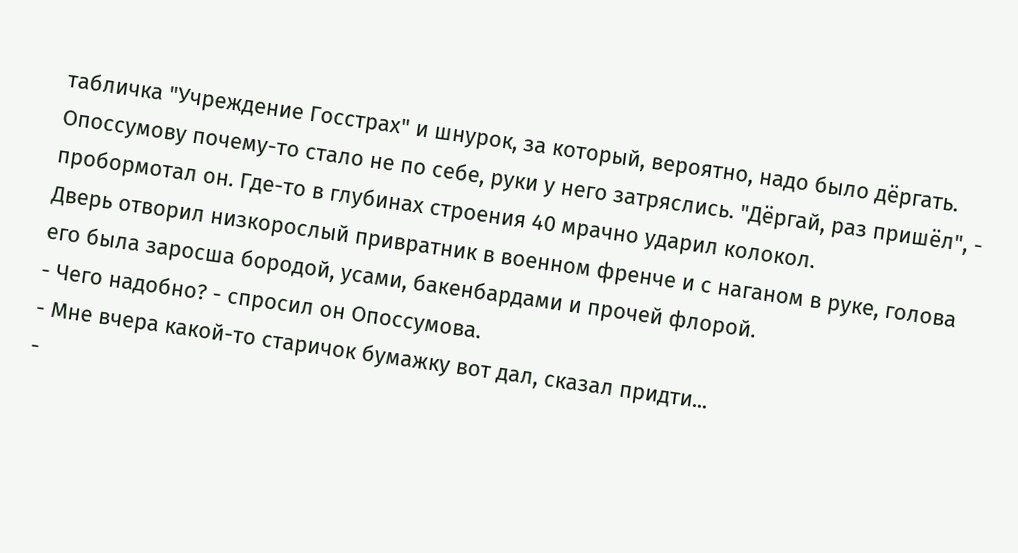табличка "Учреждение Госстрах" и шнурок, за который, вероятно, надо было дёргать. Опоссумову почему-то стало не по себе, руки у него затряслись. "Дёргай, раз пришёл", - пробормотал он. Где-то в глубинах строения 40 мрачно ударил колокол.
Дверь отворил низкорослый привратник в военном френче и с наганом в руке, голова его была заросша бородой, усами, бакенбардами и прочей флорой.
- Чего надобно? - спросил он Опоссумова.
- Мне вчера какой-то старичок бумажку вот дал, сказал придти...
-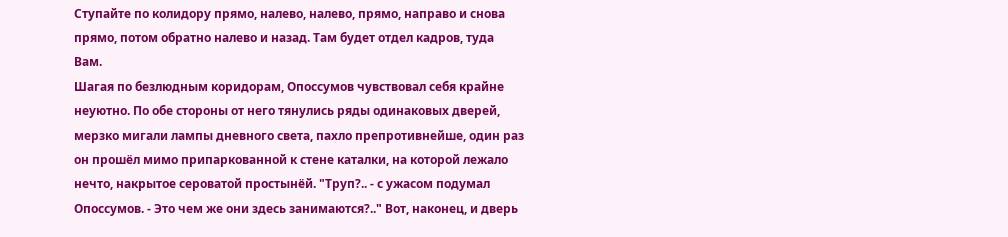Ступайте по колидору прямо, налево, налево, прямо, направо и снова прямо, потом обратно налево и назад. Там будет отдел кадров, туда Вам.
Шагая по безлюдным коридорам, Опоссумов чувствовал себя крайне неуютно. По обе стороны от него тянулись ряды одинаковых дверей, мерзко мигали лампы дневного света, пахло препротивнейше, один раз он прошёл мимо припаркованной к стене каталки, на которой лежало нечто, накрытое сероватой простынёй. "Труп?.. - с ужасом подумал Опоссумов. - Это чем же они здесь занимаются?.." Вот, наконец, и дверь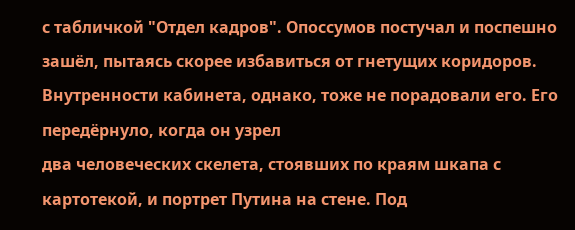с табличкой "Отдел кадров". Опоссумов постучал и поспешно зашёл, пытаясь скорее избавиться от гнетущих коридоров.
Внутренности кабинета, однако, тоже не порадовали его. Его передёрнуло, когда он узрел
два человеческих скелета, стоявших по краям шкапа с картотекой, и портрет Путина на стене. Под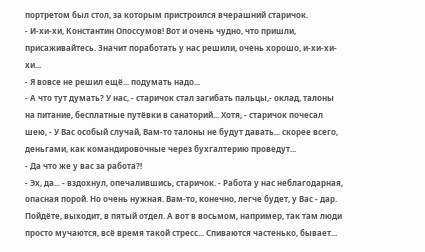портретом был стол, за которым пристроился вчерашний старичок.
- И-хи-хи, Константин Опоссумов! Вот и очень чудно, что пришли, присаживайтесь. Значит поработать у нас решили, очень хорошо, и-хи-хи-хи...
- Я вовсе не решил ещё... подумать надо...
- А что тут думать? У нас, - старичок стал загибать пальцы,- оклад, талоны на питание, бесплатные путёвки в санаторий... Хотя, - старичок почесал шею, - У Вас особый случай, Вам-то талоны не будут давать... скорее всего, деньгами, как командировочные через бухгалтерию проведут...
- Да что же у вас за работа?!
- Эх, да... - вздохнул, опечалившись, старичок. - Работа у нас неблагодарная, опасная порой. Но очень нужная. Вам-то, конечно, легче будет, у Вас - дар. Пойдёте, выходит, в пятый отдел. А вот в восьмом, например, так там люди просто мучаются, всё время такой стресс... Спиваются частенько, бывает...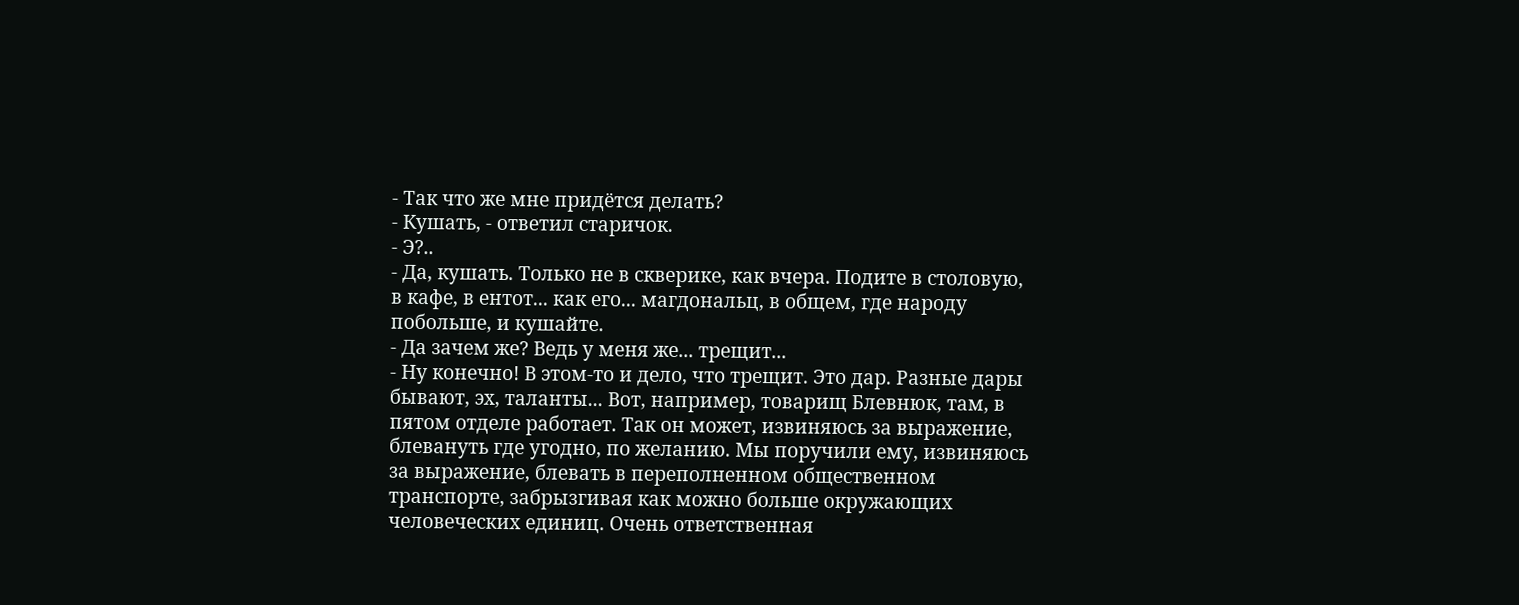- Так что же мне придётся делать?
- Кушать, - ответил старичок.
- Э?..
- Да, кушать. Только не в скверике, как вчера. Подите в столовую, в кафе, в ентот... как его... магдональц, в общем, где народу побольше, и кушайте.
- Да зачем же? Ведь у меня же... трещит...
- Ну конечно! В этом-то и дело, что трещит. Это дар. Разные дары бывают, эх, таланты... Вот, например, товарищ Блевнюк, там, в пятом отделе работает. Так он может, извиняюсь за выражение, блевануть где угодно, по желанию. Мы поручили ему, извиняюсь за выражение, блевать в переполненном общественном транспорте, забрызгивая как можно больше окружающих человеческих единиц. Очень ответственная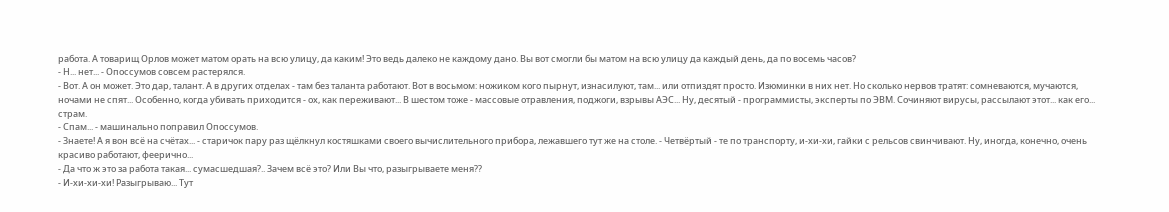работа. А товарищ Орлов может матом орать на всю улицу, да каким! Это ведь далеко не каждому дано. Вы вот смогли бы матом на всю улицу да каждый день, да по восемь часов?
- Н... нет... - Опоссумов совсем растерялся.
- Вот. А он может. Это дар, талант. А в других отделах - там без таланта работают. Вот в восьмом: ножиком кого пырнут, изнасилуют, там... или отпиздят просто. Изюминки в них нет. Но сколько нервов тратят: сомневаются, мучаются, ночами не спят... Особенно, когда убивать приходится - ох, как переживают... В шестом тоже - массовые отравления, поджоги, взрывы АЭС... Ну, десятый - программисты, эксперты по ЭВМ. Сочиняют вирусы, рассылают этот... как его... страм.
- Спам... - машинально поправил Опоссумов.
- Знаете! А я вон всё на счётах... - старичок пару раз щёлкнул костяшками своего вычислительного прибора, лежавшего тут же на столе. - Четвёртый - те по транспорту, и-хи-хи, гайки с рельсов свинчивают. Ну, иногда, конечно, очень красиво работают, феерично...
- Да что ж это за работа такая... сумасшедшая?.. Зачем всё это? Или Вы что, разыгрываете меня??
- И-хи-хи-хи! Разыгрываю... Тут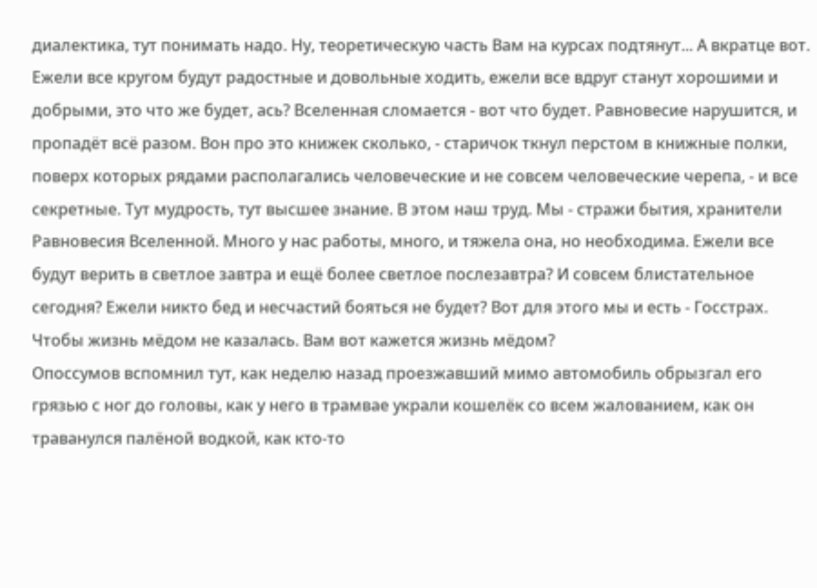диалектика, тут понимать надо. Ну, теоретическую часть Вам на курсах подтянут... А вкратце вот. Ежели все кругом будут радостные и довольные ходить, ежели все вдруг станут хорошими и добрыми, это что же будет, ась? Вселенная сломается - вот что будет. Равновесие нарушится, и пропадёт всё разом. Вон про это книжек сколько, - старичок ткнул перстом в книжные полки, поверх которых рядами располагались человеческие и не совсем человеческие черепа, - и все секретные. Тут мудрость, тут высшее знание. В этом наш труд. Мы - стражи бытия, хранители Равновесия Вселенной. Много у нас работы, много, и тяжела она, но необходима. Ежели все будут верить в светлое завтра и ещё более светлое послезавтра? И совсем блистательное сегодня? Ежели никто бед и несчастий бояться не будет? Вот для этого мы и есть - Госстрах. Чтобы жизнь мёдом не казалась. Вам вот кажется жизнь мёдом?
Опоссумов вспомнил тут, как неделю назад проезжавший мимо автомобиль обрызгал его грязью с ног до головы, как у него в трамвае украли кошелёк со всем жалованием, как он траванулся палёной водкой, как кто-то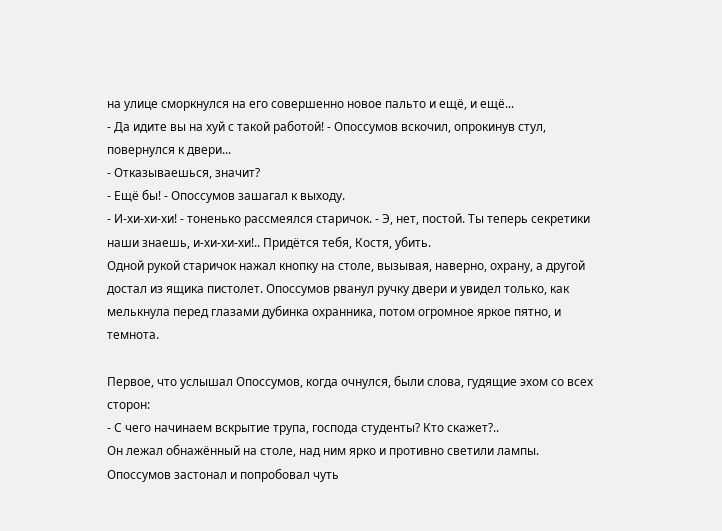на улице сморкнулся на его совершенно новое пальто и ещё, и ещё...
- Да идите вы на хуй с такой работой! - Опоссумов вскочил, опрокинув стул, повернулся к двери...
- Отказываешься, значит?
- Ещё бы! - Опоссумов зашагал к выходу.
- И-хи-хи-хи! - тоненько рассмеялся старичок. - Э, нет, постой. Ты теперь секретики наши знаешь, и-хи-хи-хи!.. Придётся тебя, Костя, убить.
Одной рукой старичок нажал кнопку на столе, вызывая, наверно, охрану, а другой достал из ящика пистолет. Опоссумов рванул ручку двери и увидел только, как мелькнула перед глазами дубинка охранника, потом огромное яркое пятно, и темнота.

Первое, что услышал Опоссумов, когда очнулся, были слова, гудящие эхом со всех сторон:
- С чего начинаем вскрытие трупа, господа студенты? Кто скажет?..
Он лежал обнажённый на столе, над ним ярко и противно светили лампы. Опоссумов застонал и попробовал чуть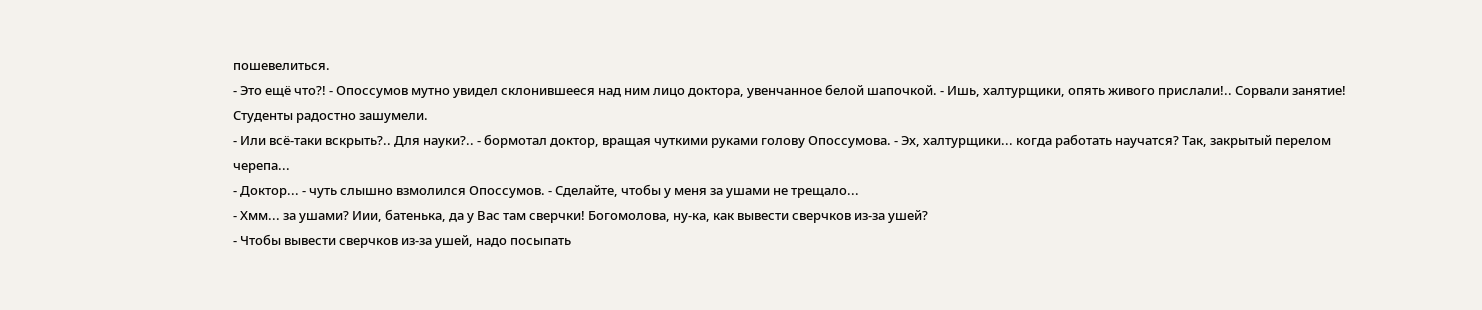пошевелиться.
- Это ещё что?! - Опоссумов мутно увидел склонившееся над ним лицо доктора, увенчанное белой шапочкой. - Ишь, халтурщики, опять живого прислали!.. Сорвали занятие!
Студенты радостно зашумели.
- Или всё-таки вскрыть?.. Для науки?.. - бормотал доктор, вращая чуткими руками голову Опоссумова. - Эх, халтурщики... когда работать научатся? Так, закрытый перелом черепа...
- Доктор... - чуть слышно взмолился Опоссумов. - Сделайте, чтобы у меня за ушами не трещало...
- Хмм... за ушами? Иии, батенька, да у Вас там сверчки! Богомолова, ну-ка, как вывести сверчков из-за ушей?
- Чтобы вывести сверчков из-за ушей, надо посыпать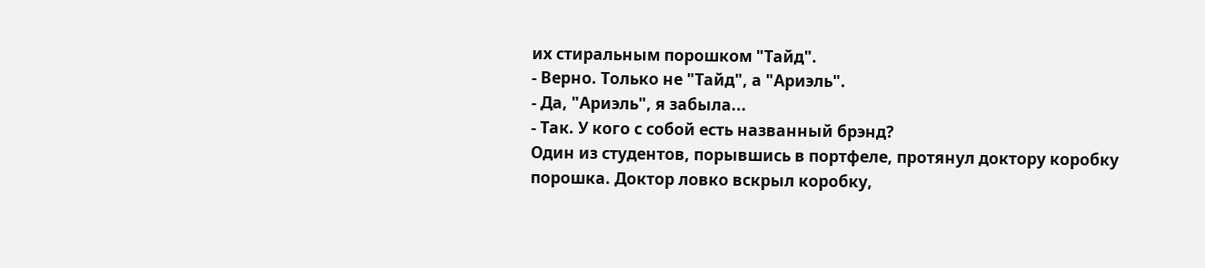их стиральным порошком "Тайд".
- Верно. Только не "Тайд", а "Ариэль".
- Да, "Ариэль", я забыла...
- Так. У кого с собой есть названный брэнд?
Один из студентов, порывшись в портфеле, протянул доктору коробку порошка. Доктор ловко вскрыл коробку,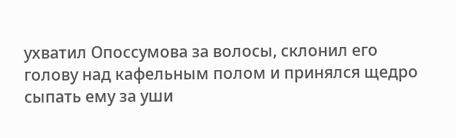ухватил Опоссумова за волосы, склонил его голову над кафельным полом и принялся щедро сыпать ему за уши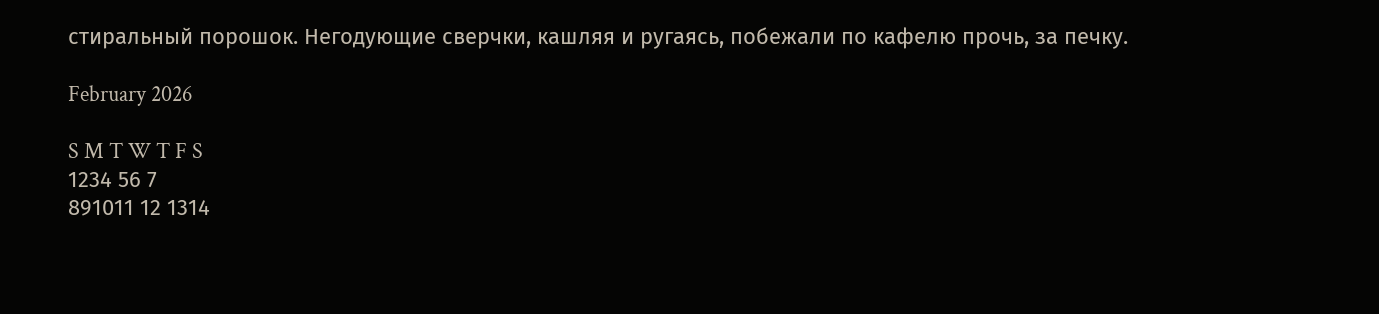стиральный порошок. Негодующие сверчки, кашляя и ругаясь, побежали по кафелю прочь, за печку.

February 2026

S M T W T F S
1234 56 7
891011 12 1314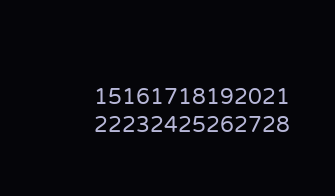15161718192021
22232425262728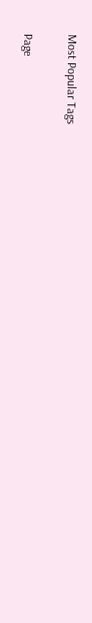Most Popular Tags

Page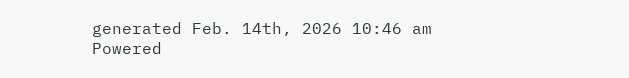generated Feb. 14th, 2026 10:46 am
Powered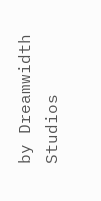by Dreamwidth Studios